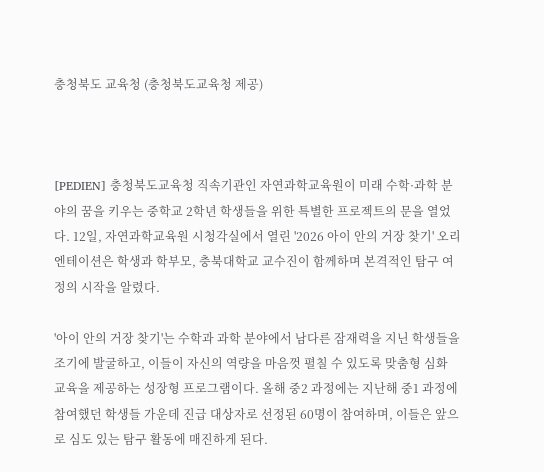충청북도 교육청 (충청북도교육청 제공)



[PEDIEN] 충청북도교육청 직속기관인 자연과학교육원이 미래 수학·과학 분야의 꿈을 키우는 중학교 2학년 학생들을 위한 특별한 프로젝트의 문을 열었다. 12일, 자연과학교육원 시청각실에서 열린 '2026 아이 안의 거장 찾기' 오리엔테이션은 학생과 학부모, 충북대학교 교수진이 함께하며 본격적인 탐구 여정의 시작을 알렸다.

'아이 안의 거장 찾기'는 수학과 과학 분야에서 남다른 잠재력을 지닌 학생들을 조기에 발굴하고, 이들이 자신의 역량을 마음껏 펼칠 수 있도록 맞춤형 심화 교육을 제공하는 성장형 프로그램이다. 올해 중2 과정에는 지난해 중1 과정에 참여했던 학생들 가운데 진급 대상자로 선정된 60명이 참여하며, 이들은 앞으로 심도 있는 탐구 활동에 매진하게 된다.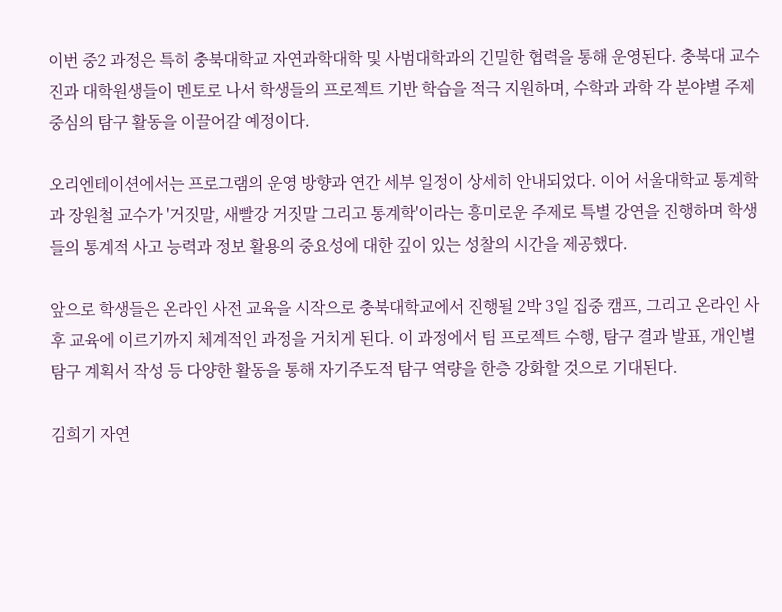이번 중2 과정은 특히 충북대학교 자연과학대학 및 사범대학과의 긴밀한 협력을 통해 운영된다. 충북대 교수진과 대학원생들이 멘토로 나서 학생들의 프로젝트 기반 학습을 적극 지원하며, 수학과 과학 각 분야별 주제 중심의 탐구 활동을 이끌어갈 예정이다.

오리엔테이션에서는 프로그램의 운영 방향과 연간 세부 일정이 상세히 안내되었다. 이어 서울대학교 통계학과 장원철 교수가 '거짓말, 새빨강 거짓말 그리고 통계학'이라는 흥미로운 주제로 특별 강연을 진행하며 학생들의 통계적 사고 능력과 정보 활용의 중요성에 대한 깊이 있는 성찰의 시간을 제공했다.

앞으로 학생들은 온라인 사전 교육을 시작으로 충북대학교에서 진행될 2박 3일 집중 캠프, 그리고 온라인 사후 교육에 이르기까지 체계적인 과정을 거치게 된다. 이 과정에서 팀 프로젝트 수행, 탐구 결과 발표, 개인별 탐구 계획서 작성 등 다양한 활동을 통해 자기주도적 탐구 역량을 한층 강화할 것으로 기대된다.

김희기 자연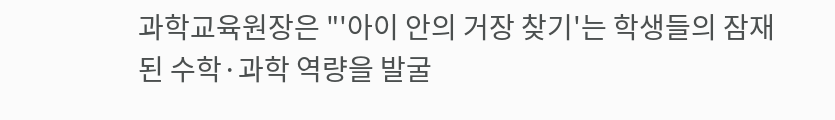과학교육원장은 "'아이 안의 거장 찾기'는 학생들의 잠재된 수학·과학 역량을 발굴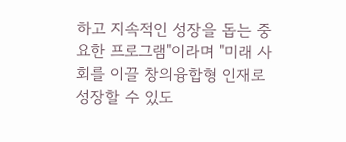하고 지속적인 성장을 돕는 중요한 프로그램"이라며 "미래 사회를 이끌 창의융합형 인재로 성장할 수 있도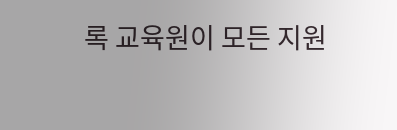록 교육원이 모든 지원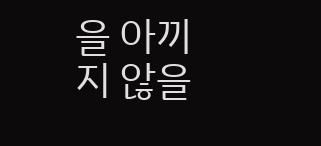을 아끼지 않을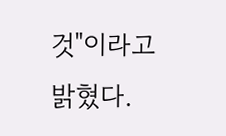것"이라고 밝혔다.